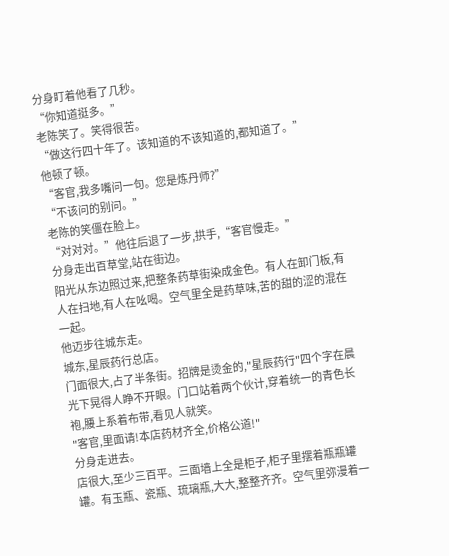分身盯着他看了几秒。
“你知道挺多。”
老陈笑了。笑得很苦。
“做这行四十年了。该知道的不该知道的,都知道了。”
他顿了顿。
“客官,我多嘴问一句。您是炼丹师?”
“不该问的别问。”
老陈的笑僵在脸上。
“对对对。”他往后退了一步,拱手,“客官慢走。”
分身走出百草堂,站在街边。
阳光从东边照过来,把整条药草街染成金色。有人在卸门板,有人在扫地,有人在吆喝。空气里全是药草味,苦的甜的涩的混在一起。
他迈步往城东走。
城东,星辰药行总店。
门面很大,占了半条街。招牌是烫金的,"星辰药行"四个字在晨光下晃得人睁不开眼。门口站着两个伙计,穿着统一的青色长袍,腰上系着布带,看见人就笑。
"客官,里面请!本店药材齐全,价格公道!"
分身走进去。
店很大,至少三百平。三面墙上全是柜子,柜子里摆着瓶瓶罐罐。有玉瓶、瓷瓶、琉璃瓶,大大,整整齐齐。空气里弥漫着一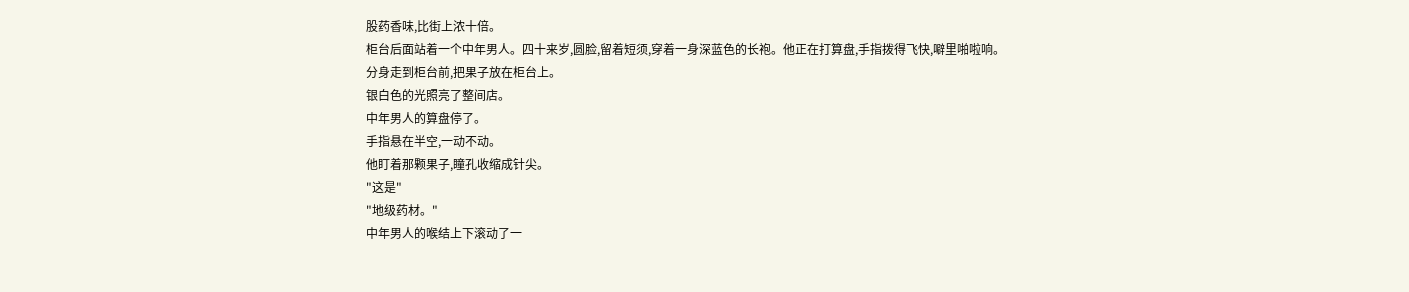股药香味,比街上浓十倍。
柜台后面站着一个中年男人。四十来岁,圆脸,留着短须,穿着一身深蓝色的长袍。他正在打算盘,手指拨得飞快,噼里啪啦响。
分身走到柜台前,把果子放在柜台上。
银白色的光照亮了整间店。
中年男人的算盘停了。
手指悬在半空,一动不动。
他盯着那颗果子,瞳孔收缩成针尖。
"这是"
"地级药材。"
中年男人的喉结上下滚动了一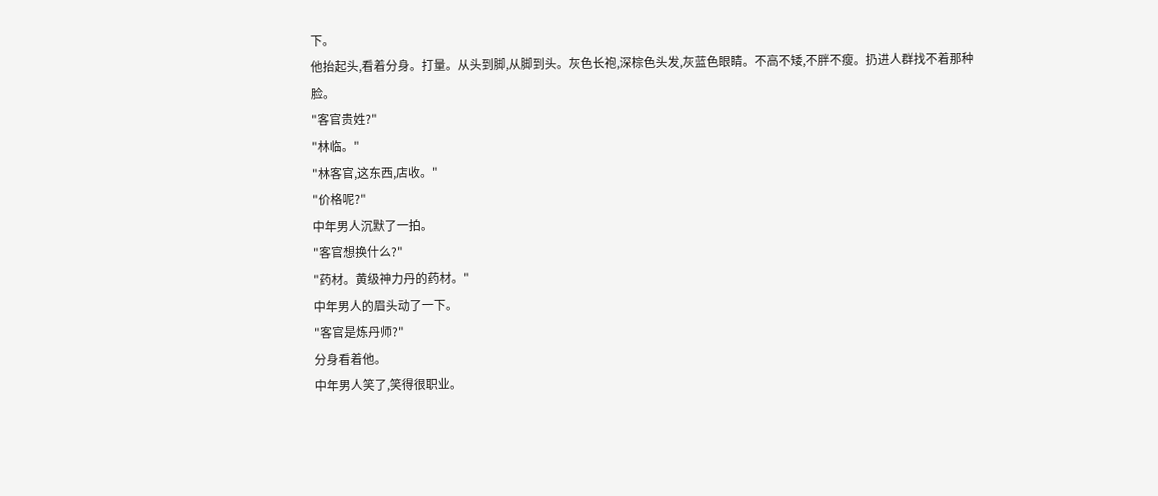下。
他抬起头,看着分身。打量。从头到脚,从脚到头。灰色长袍,深棕色头发,灰蓝色眼睛。不高不矮,不胖不瘦。扔进人群找不着那种脸。
"客官贵姓?"
"林临。"
"林客官,这东西,店收。"
"价格呢?"
中年男人沉默了一拍。
"客官想换什么?"
"药材。黄级神力丹的药材。"
中年男人的眉头动了一下。
"客官是炼丹师?"
分身看着他。
中年男人笑了,笑得很职业。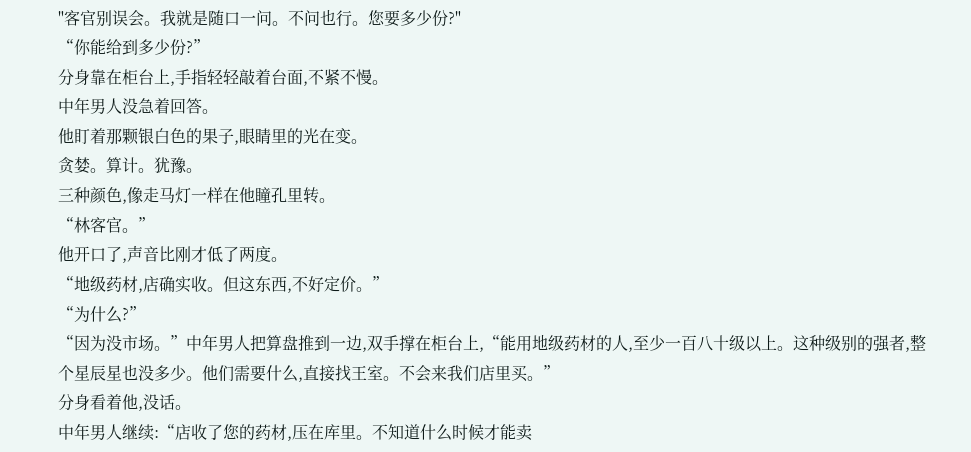"客官别误会。我就是随口一问。不问也行。您要多少份?"
“你能给到多少份?”
分身靠在柜台上,手指轻轻敲着台面,不紧不慢。
中年男人没急着回答。
他盯着那颗银白色的果子,眼睛里的光在变。
贪婪。算计。犹豫。
三种颜色,像走马灯一样在他瞳孔里转。
“林客官。”
他开口了,声音比刚才低了两度。
“地级药材,店确实收。但这东西,不好定价。”
“为什么?”
“因为没市场。”中年男人把算盘推到一边,双手撑在柜台上,“能用地级药材的人,至少一百八十级以上。这种级别的强者,整个星辰星也没多少。他们需要什么,直接找王室。不会来我们店里买。”
分身看着他,没话。
中年男人继续:“店收了您的药材,压在库里。不知道什么时候才能卖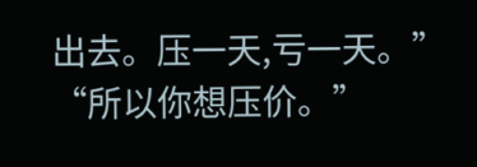出去。压一天,亏一天。”
“所以你想压价。”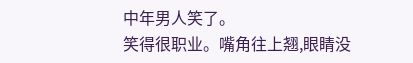中年男人笑了。
笑得很职业。嘴角往上翘,眼睛没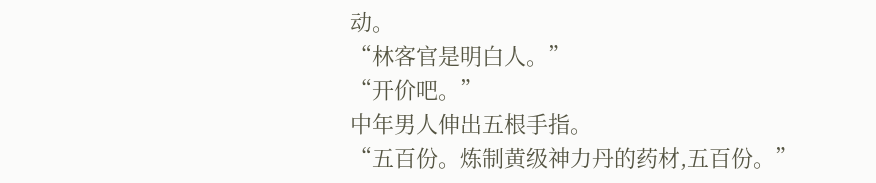动。
“林客官是明白人。”
“开价吧。”
中年男人伸出五根手指。
“五百份。炼制黄级神力丹的药材,五百份。”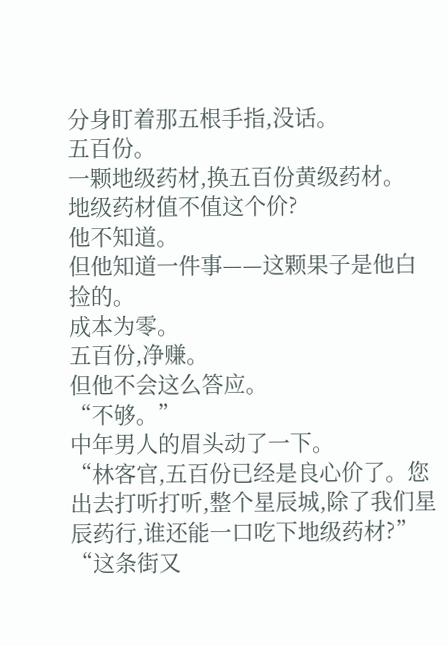分身盯着那五根手指,没话。
五百份。
一颗地级药材,换五百份黄级药材。
地级药材值不值这个价?
他不知道。
但他知道一件事——这颗果子是他白捡的。
成本为零。
五百份,净赚。
但他不会这么答应。
“不够。”
中年男人的眉头动了一下。
“林客官,五百份已经是良心价了。您出去打听打听,整个星辰城,除了我们星辰药行,谁还能一口吃下地级药材?”
“这条街又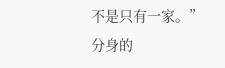不是只有一家。”
分身的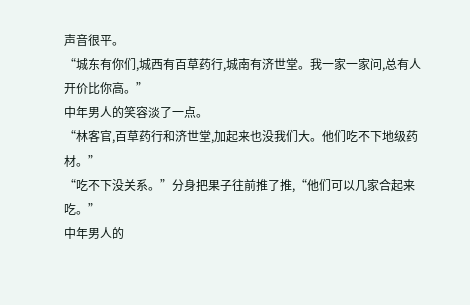声音很平。
“城东有你们,城西有百草药行,城南有济世堂。我一家一家问,总有人开价比你高。”
中年男人的笑容淡了一点。
“林客官,百草药行和济世堂,加起来也没我们大。他们吃不下地级药材。”
“吃不下没关系。”分身把果子往前推了推,“他们可以几家合起来吃。”
中年男人的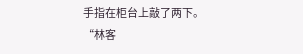手指在柜台上敲了两下。
“林客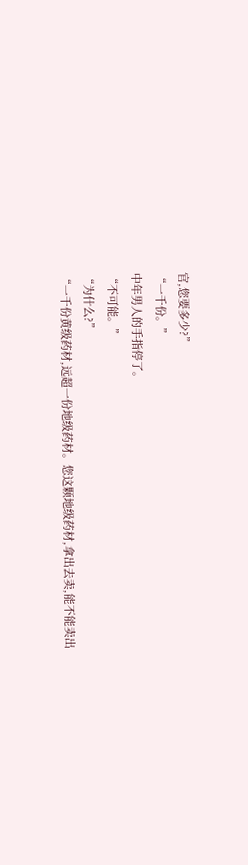官,您要多少?”
“一千份。”
中年男人的手指停了。
“不可能。”
“为什么?”
“一千份黄级药材,远超一份地级药材。您这颗地级药材,拿出去卖,能不能卖出